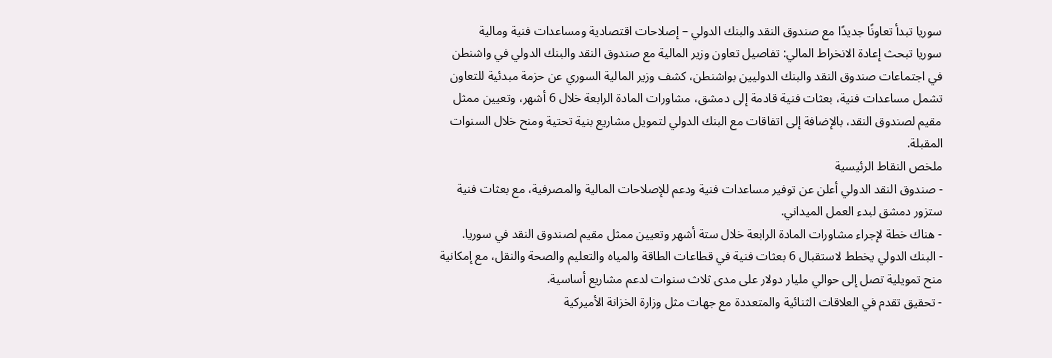سوريا تبدأ تعاونًا جديدًا مع صندوق النقد والبنك الدولي – إصلاحات اقتصادية ومساعدات فنية ومالية
سوريا تبحث إعادة الانخراط المالي: تفاصيل تعاون وزير المالية مع صندوق النقد والبنك الدولي في واشنطن
في اجتماعات صندوق النقد والبنك الدوليين بواشنطن، كشف وزير المالية السوري عن حزمة مبدئية للتعاون تشمل مساعدات فنية، بعثات فنية قادمة إلى دمشق، مشاورات المادة الرابعة خلال 6 أشهر، وتعيين ممثل مقيم لصندوق النقد، بالإضافة إلى اتفاقات مع البنك الدولي لتمويل مشاريع بنية تحتية ومنح خلال السنوات المقبلة.
ملخص النقاط الرئيسية
- صندوق النقد الدولي أعلن عن توفير مساعدات فنية ودعم للإصلاحات المالية والمصرفية، مع بعثات فنية ستزور دمشق لبدء العمل الميداني.
- هناك خطة لإجراء مشاورات المادة الرابعة خلال ستة أشهر وتعيين ممثل مقيم لصندوق النقد في سوريا.
- البنك الدولي يخطط لاستقبال 6 بعثات فنية في قطاعات الطاقة والمياه والتعليم والصحة والنقل، مع إمكانية منح تمويلية تصل إلى حوالي مليار دولار على مدى ثلاث سنوات لدعم مشاريع أساسية.
- تحقيق تقدم في العلاقات الثنائية والمتعددة مع جهات مثل وزارة الخزانة الأميركية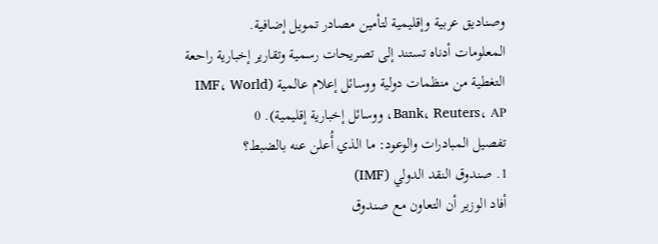وصناديق عربية وإقليمية لتأمين مصادر تمويل إضافية.
المعلومات أدناه تستند إلى تصريحات رسمية وتقارير إخبارية راحعة التغطية من منظمات دولية ووسائل إعلام عالمية (IMF، World Bank، Reuters، AP، ووسائل إخبارية إقليمية). 0
تفصيل المبادرات والوعود: ما الذي أُعلن عنه بالضبط؟
1. صندوق النقد الدولي (IMF)
أفاد الوزير أن التعاون مع صندوق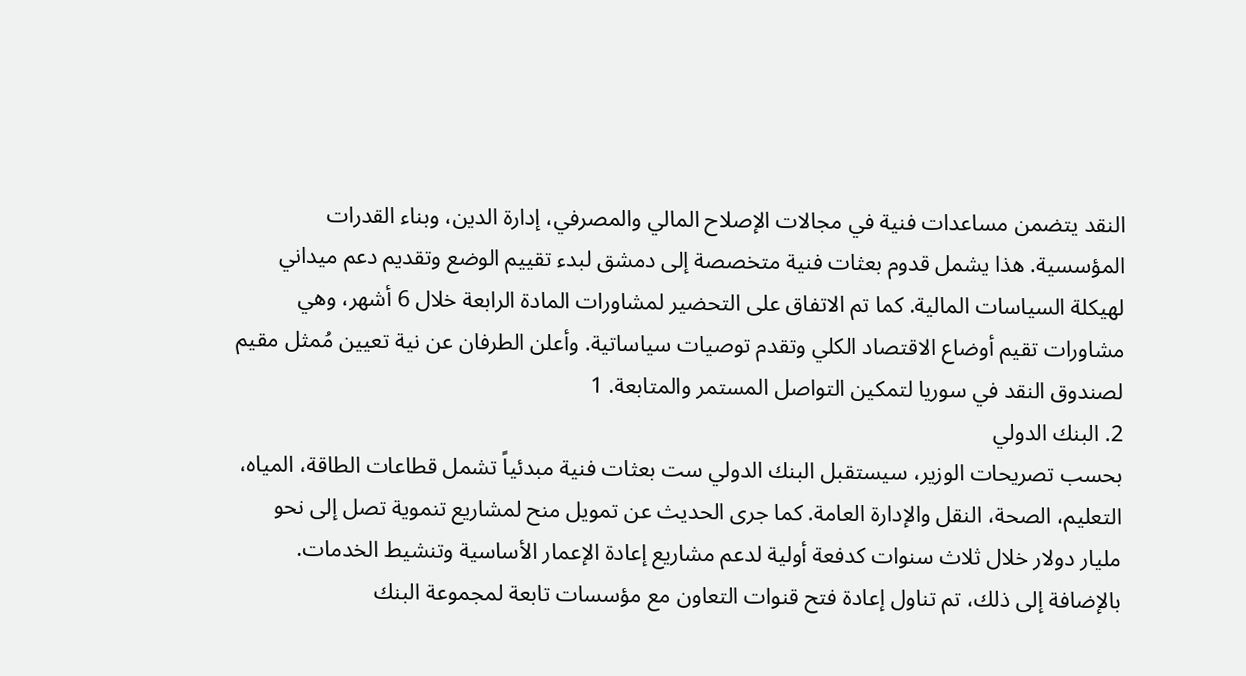النقد يتضمن مساعدات فنية في مجالات الإصلاح المالي والمصرفي، إدارة الدين، وبناء القدرات المؤسسية. هذا يشمل قدوم بعثات فنية متخصصة إلى دمشق لبدء تقييم الوضع وتقديم دعم ميداني لهيكلة السياسات المالية. كما تم الاتفاق على التحضير لمشاورات المادة الرابعة خلال 6 أشهر، وهي مشاورات تقيم أوضاع الاقتصاد الكلي وتقدم توصيات سياساتية. وأعلن الطرفان عن نية تعيين مُمثل مقيم لصندوق النقد في سوريا لتمكين التواصل المستمر والمتابعة. 1
2. البنك الدولي
بحسب تصريحات الوزير، سيستقبل البنك الدولي ست بعثات فنية مبدئياً تشمل قطاعات الطاقة، المياه، التعليم، الصحة، النقل والإدارة العامة. كما جرى الحديث عن تمويل منح لمشاريع تنموية تصل إلى نحو مليار دولار خلال ثلاث سنوات كدفعة أولية لدعم مشاريع إعادة الإعمار الأساسية وتنشيط الخدمات. بالإضافة إلى ذلك، تم تناول إعادة فتح قنوات التعاون مع مؤسسات تابعة لمجموعة البنك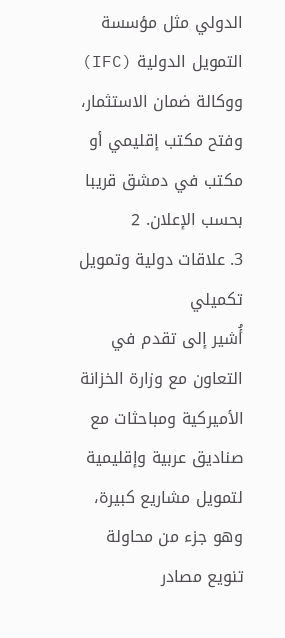الدولي مثل مؤسسة التمويل الدولية (IFC) ووكالة ضمان الاستثمار، وفتح مكتب إقليمي أو مكتب في دمشق قريبا بحسب الإعلان. 2
3. علاقات دولية وتمويل تكميلي
أُشير إلى تقدم في التعاون مع وزارة الخزانة الأميركية ومباحثات مع صناديق عربية وإقليمية لتمويل مشاريع كبيرة، وهو جزء من محاولة تنويع مصادر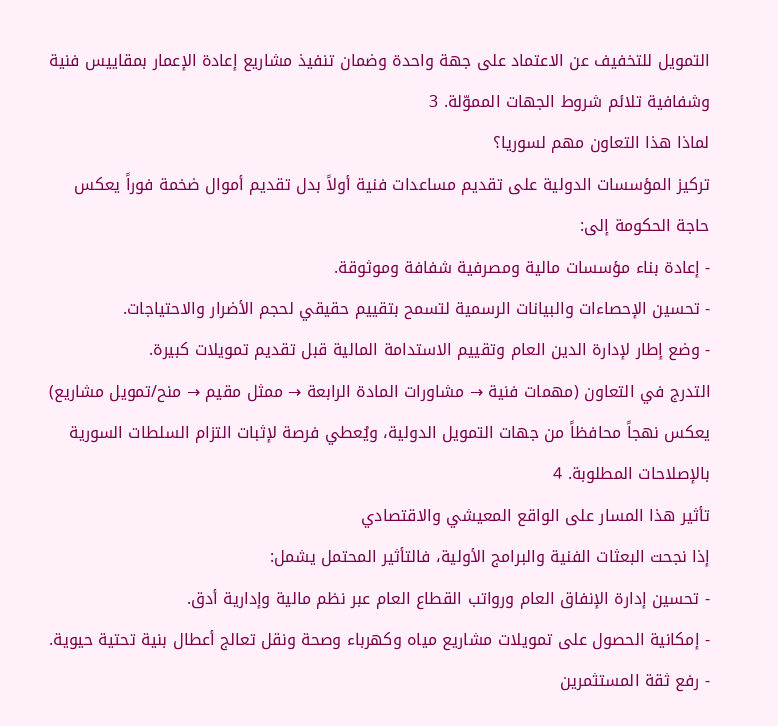التمويل للتخفيف عن الاعتماد على جهة واحدة وضمان تنفيذ مشاريع إعادة الإعمار بمقاييس فنية وشفافية تلائم شروط الجهات المموّلة. 3
لماذا هذا التعاون مهم لسوريا؟
تركيز المؤسسات الدولية على تقديم مساعدات فنية أولاً بدل تقديم أموال ضخمة فوراً يعكس حاجة الحكومة إلى:
- إعادة بناء مؤسسات مالية ومصرفية شفافة وموثوقة.
- تحسين الإحصاءات والبيانات الرسمية لتسمح بتقييم حقيقي لحجم الأضرار والاحتياجات.
- وضع إطار لإدارة الدين العام وتقييم الاستدامة المالية قبل تقديم تمويلات كبيرة.
التدرج في التعاون (مهمات فنية → مشاورات المادة الرابعة → ممثل مقيم → منح/تمويل مشاريع) يعكس نهجاً محافظاً من جهات التمويل الدولية، ويُعطي فرصة لإثبات التزام السلطات السورية بالإصلاحات المطلوبة. 4
تأثير هذا المسار على الواقع المعيشي والاقتصادي
إذا نجحت البعثات الفنية والبرامج الأولية، فالتأثير المحتمل يشمل:
- تحسين إدارة الإنفاق العام ورواتب القطاع العام عبر نظم مالية وإدارية أدق.
- إمكانية الحصول على تمويلات مشاريع مياه وكهرباء وصحة ونقل تعالج أعطال بنية تحتية حيوية.
- رفع ثقة المستثمرين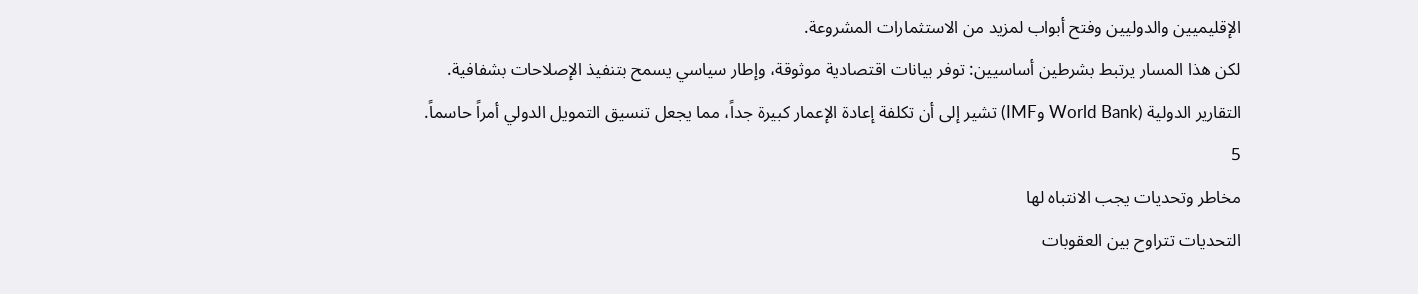الإقليميين والدوليين وفتح أبواب لمزيد من الاستثمارات المشروعة.
لكن هذا المسار يرتبط بشرطين أساسيين: توفر بيانات اقتصادية موثوقة، وإطار سياسي يسمح بتنفيذ الإصلاحات بشفافية. التقارير الدولية (World Bank وIMF) تشير إلى أن تكلفة إعادة الإعمار كبيرة جداً، مما يجعل تنسيق التمويل الدولي أمراً حاسماً. 5
مخاطر وتحديات يجب الانتباه لها
التحديات تتراوح بين العقوبات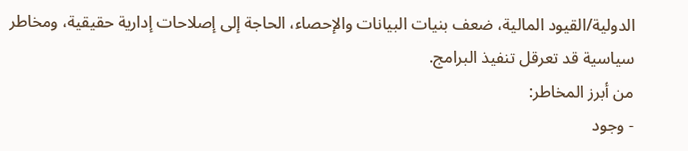الدولية/القيود المالية، ضعف بنيات البيانات والإحصاء، الحاجة إلى إصلاحات إدارية حقيقية، ومخاطر سياسية قد تعرقل تنفيذ البرامج.
من أبرز المخاطر:
- وجود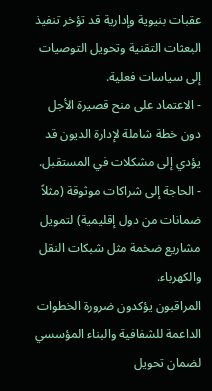عقبات بنيوية وإدارية قد تؤخر تنفيذ البعثات التقنية وتحويل التوصيات إلى سياسات فعلية.
- الاعتماد على منح قصيرة الأجل دون خطة شاملة لإدارة الديون قد يؤدي إلى مشكلات في المستقبل.
- الحاجة إلى شراكات موثوقة (مثلاً ضمانات من دول إقليمية) لتمويل مشاريع ضخمة مثل شبكات النقل والكهرباء.
المراقبون يؤكدون ضرورة الخطوات الداعمة للشفافية والبناء المؤسسي لضمان تحويل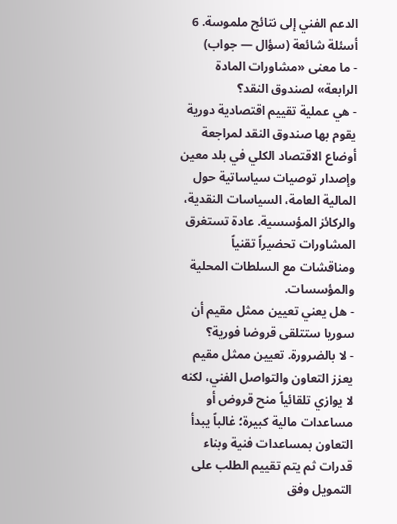الدعم الفني إلى نتائج ملموسة. 6
أسئلة شائعة (سؤال — جواب)
- ما معنى «مشاورات المادة الرابعة» لصندوق النقد؟
- هي عملية تقييم اقتصادية دورية يقوم بها صندوق النقد لمراجعة أوضاع الاقتصاد الكلي في بلد معين وإصدار توصيات سياساتية حول المالية العامة، السياسات النقدية، والركائز المؤسسية. عادة تستغرق المشاورات تحضيراً تقنياً ومناقشات مع السلطات المحلية والمؤسسات.
- هل يعني تعيين ممثل مقيم أن سوريا ستتلقى قروضا فورية؟
- لا بالضرورة. تعيين ممثل مقيم يعزز التعاون والتواصل الفني، لكنه لا يوازي تلقائياً منح قروض أو مساعدات مالية كبيرة؛ غالباً يبدأ التعاون بمساعدات فنية وبناء قدرات ثم يتم تقييم الطلب على التمويل وفق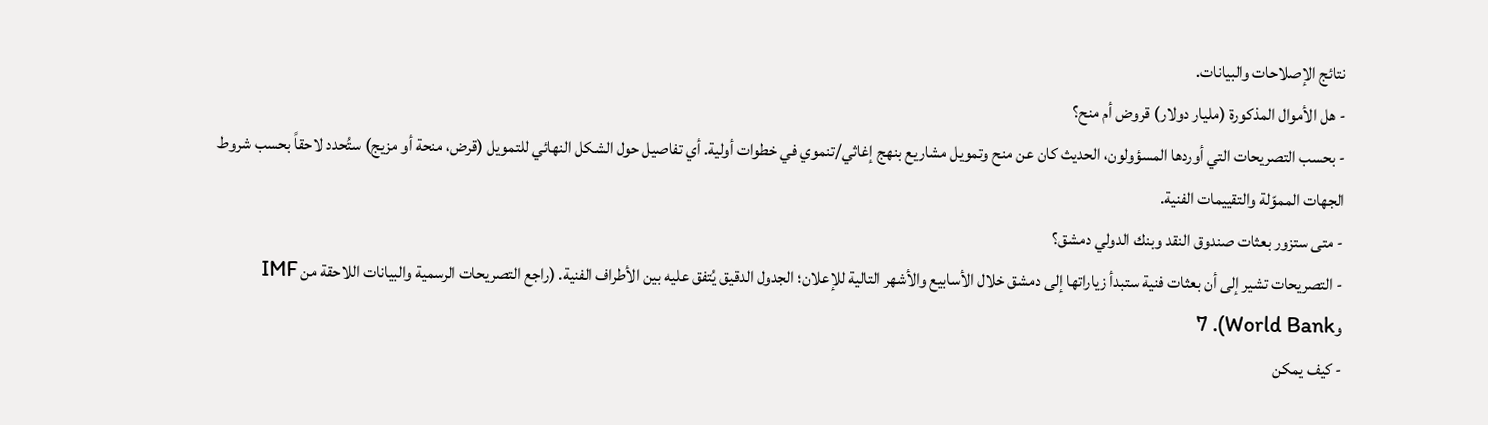نتائج الإصلاحات والبيانات.
- هل الأموال المذكورة (مليار دولار) قروض أم منح؟
- بحسب التصريحات التي أوردها المسؤولون، الحديث كان عن منح وتمويل مشاريع بنهج إغاثي/تنموي في خطوات أولية. أي تفاصيل حول الشكل النهائي للتمويل (قرض، منحة أو مزيج) ستُحدد لاحقاً بحسب شروط الجهات المموّلة والتقييمات الفنية.
- متى ستزور بعثات صندوق النقد وبنك الدولي دمشق؟
- التصريحات تشير إلى أن بعثات فنية ستبدأ زياراتها إلى دمشق خلال الأسابيع والأشهر التالية للإعلان؛ الجدول الدقيق يُتفق عليه بين الأطراف الفنية. (راجع التصريحات الرسمية والبيانات اللاحقة من IMF وWorld Bank). 7
- كيف يمكن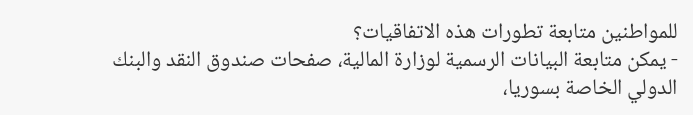للمواطنين متابعة تطورات هذه الاتفاقيات؟
- يمكن متابعة البيانات الرسمية لوزارة المالية، صفحات صندوق النقد والبنك الدولي الخاصة بسوريا،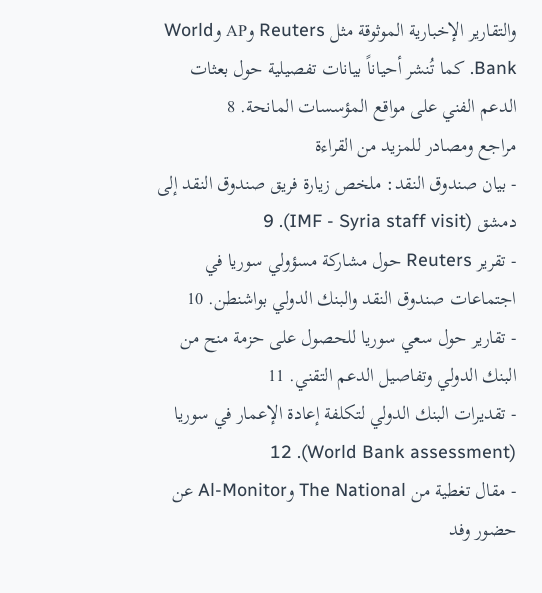والتقارير الإخبارية الموثوقة مثل Reuters وAP وWorld Bank. كما تُنشر أحياناً بيانات تفصيلية حول بعثات الدعم الفني على مواقع المؤسسات المانحة. 8
مراجع ومصادر للمزيد من القراءة
- بيان صندوق النقد: ملخص زيارة فريق صندوق النقد إلى دمشق (IMF - Syria staff visit). 9
- تقرير Reuters حول مشاركة مسؤولي سوريا في اجتماعات صندوق النقد والبنك الدولي بواشنطن. 10
- تقارير حول سعي سوريا للحصول على حزمة منح من البنك الدولي وتفاصيل الدعم التقني. 11
- تقديرات البنك الدولي لتكلفة إعادة الإعمار في سوريا (World Bank assessment). 12
- مقال تغطية من The National وAl-Monitor عن حضور وفد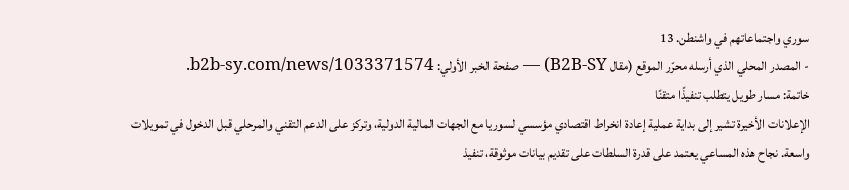سوري واجتماعاتهم في واشنطن. 13
- المصدر المحلي الذي أرسله محرّر الموقع (مقال B2B-SY) — صفحة الخبر الأولي: b2b-sy.com/news/1033371574.
خاتمة: مسار طويل يتطلب تنفيذًا متقنًا
الإعلانات الأخيرة تشير إلى بداية عملية إعادة انخراط اقتصادي مؤسسي لسوريا مع الجهات المالية الدولية، وتركز على الدعم التقني والمرحلي قبل الدخول في تمويلات واسعة. نجاح هذه المساعي يعتمد على قدرة السلطات على تقديم بيانات موثوقة، تنفيذ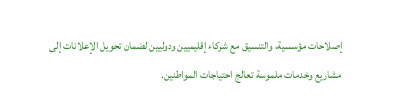إصلاحات مؤسسية، والتنسيق مع شركاء إقليميين ودوليين لضمان تحويل الإعلانات إلى مشاريع وخدمات ملموسة تعالج احتياجات المواطنين.